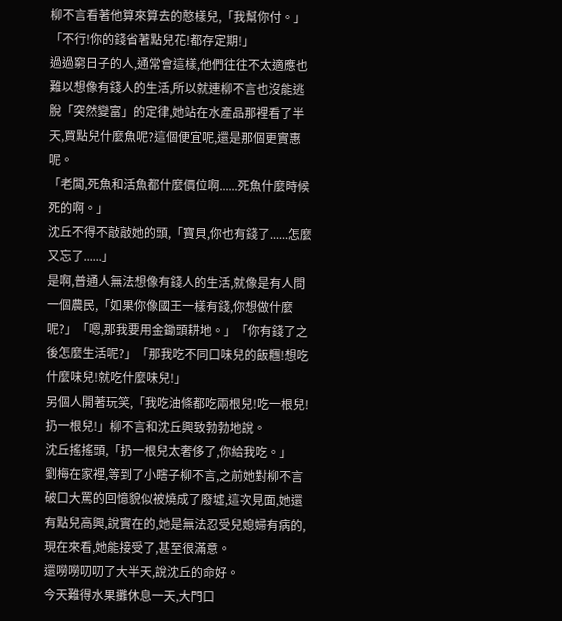柳不言看著他算來算去的憨樣兒,「我幫你付。」
「不行!你的錢省著點兒花!都存定期!」
過過窮日子的人,通常會這樣,他們往往不太適應也難以想像有錢人的生活,所以就連柳不言也沒能逃脫「突然變富」的定律,她站在水產品那裡看了半天,買點兒什麼魚呢?這個便宜呢,還是那個更實惠呢。
「老闆,死魚和活魚都什麼價位啊......死魚什麼時候死的啊。」
沈丘不得不敲敲她的頭,「寶貝,你也有錢了......怎麼又忘了......」
是啊,普通人無法想像有錢人的生活,就像是有人問一個農民,「如果你像國王一樣有錢,你想做什麼呢?」「嗯,那我要用金鋤頭耕地。」「你有錢了之後怎麼生活呢?」「那我吃不同口味兒的飯糰!想吃什麼味兒!就吃什麼味兒!」
另個人開著玩笑,「我吃油條都吃兩根兒!吃一根兒!扔一根兒!」柳不言和沈丘興致勃勃地說。
沈丘搖搖頭,「扔一根兒太奢侈了,你給我吃。」
劉梅在家裡,等到了小瞎子柳不言,之前她對柳不言破口大罵的回憶貌似被燒成了廢墟,這次見面,她還有點兒高興,說實在的,她是無法忍受兒媳婦有病的,現在來看,她能接受了,甚至很滿意。
還嘮嘮叨叨了大半天,說沈丘的命好。
今天難得水果攤休息一天,大門口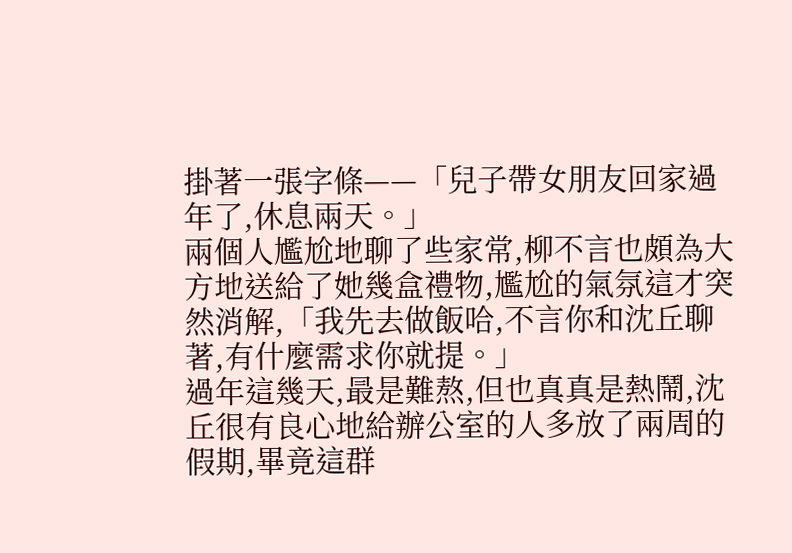掛著一張字條——「兒子帶女朋友回家過年了,休息兩天。」
兩個人尷尬地聊了些家常,柳不言也頗為大方地送給了她幾盒禮物,尷尬的氣氛這才突然消解,「我先去做飯哈,不言你和沈丘聊著,有什麼需求你就提。」
過年這幾天,最是難熬,但也真真是熱鬧,沈丘很有良心地給辦公室的人多放了兩周的假期,畢竟這群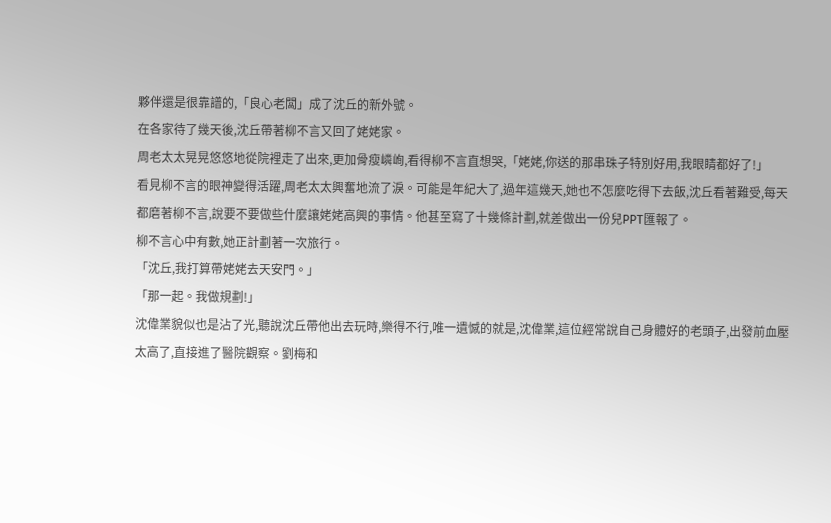夥伴還是很靠譜的,「良心老闆」成了沈丘的新外號。
在各家待了幾天後,沈丘帶著柳不言又回了姥姥家。
周老太太晃晃悠悠地從院裡走了出來,更加骨瘦嶙峋,看得柳不言直想哭,「姥姥,你送的那串珠子特別好用,我眼睛都好了!」
看見柳不言的眼神變得活躍,周老太太興奮地流了淚。可能是年紀大了,過年這幾天,她也不怎麼吃得下去飯,沈丘看著難受,每天都磨著柳不言,說要不要做些什麼讓姥姥高興的事情。他甚至寫了十幾條計劃,就差做出一份兒PPT匯報了。
柳不言心中有數,她正計劃著一次旅行。
「沈丘,我打算帶姥姥去天安門。」
「那一起。我做規劃!」
沈偉業貌似也是沾了光,聽說沈丘帶他出去玩時,樂得不行,唯一遺憾的就是,沈偉業,這位經常說自己身體好的老頭子,出發前血壓太高了,直接進了醫院觀察。劉梅和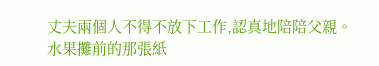丈夫兩個人不得不放下工作,認真地陪陪父親。
水果攤前的那張紙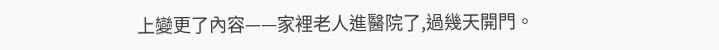上變更了內容——家裡老人進醫院了,過幾天開門。